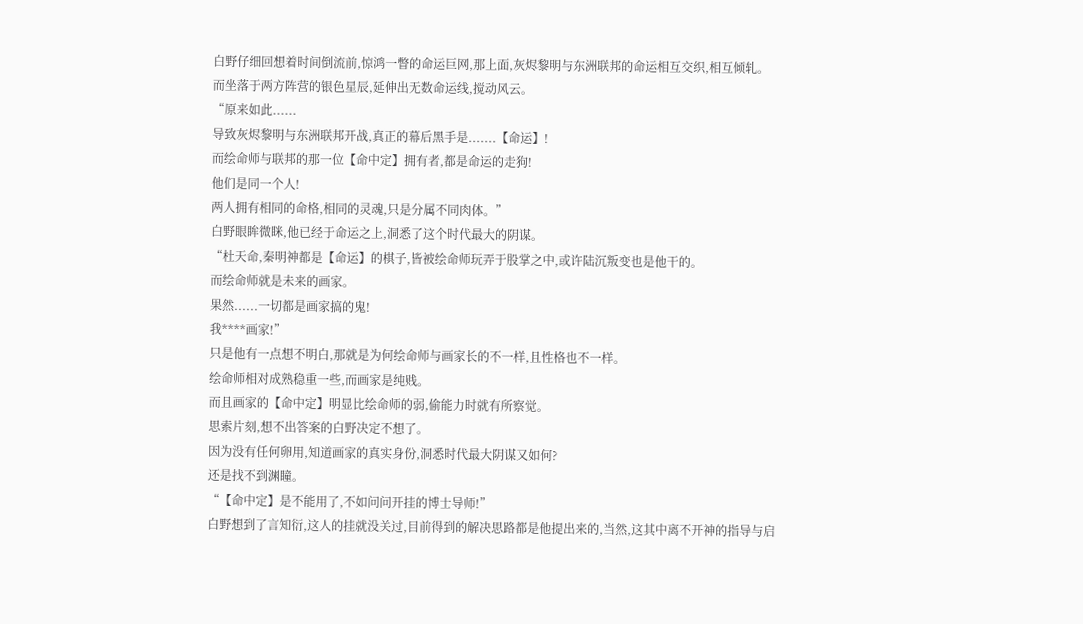白野仔细回想着时间倒流前,惊鸿一瞥的命运巨网,那上面,灰烬黎明与东洲联邦的命运相互交织,相互倾轧。
而坐落于两方阵营的银色星辰,延伸出无数命运线,搅动风云。
“原来如此......
导致灰烬黎明与东洲联邦开战,真正的幕后黑手是.......【命运】!
而绘命师与联邦的那一位【命中定】拥有者,都是命运的走狗!
他们是同一个人!
两人拥有相同的命格,相同的灵魂,只是分属不同肉体。”
白野眼眸微眯,他已经于命运之上,洞悉了这个时代最大的阴谋。
“杜天命,秦明神都是【命运】的棋子,皆被绘命师玩弄于股掌之中,或许陆沉叛变也是他干的。
而绘命师就是未来的画家。
果然......一切都是画家搞的鬼!
我****画家!”
只是他有一点想不明白,那就是为何绘命师与画家长的不一样,且性格也不一样。
绘命师相对成熟稳重一些,而画家是纯贱。
而且画家的【命中定】明显比绘命师的弱,偷能力时就有所察觉。
思索片刻,想不出答案的白野决定不想了。
因为没有任何卵用,知道画家的真实身份,洞悉时代最大阴谋又如何?
还是找不到渊瞳。
“【命中定】是不能用了,不如问问开挂的博士导师!”
白野想到了言知衍,这人的挂就没关过,目前得到的解决思路都是他提出来的,当然,这其中离不开神的指导与启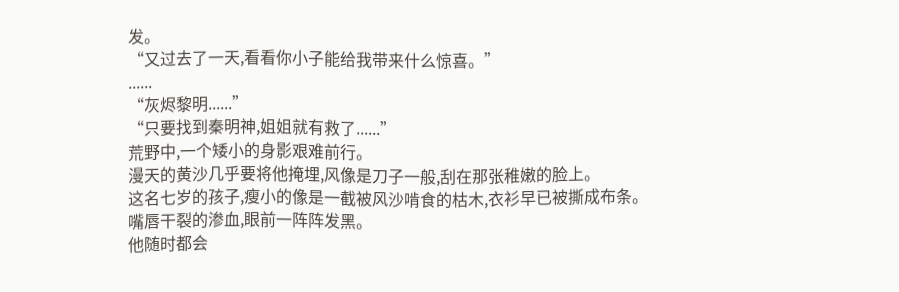发。
“又过去了一天,看看你小子能给我带来什么惊喜。”
......
“灰烬黎明......”
“只要找到秦明神,姐姐就有救了......”
荒野中,一个矮小的身影艰难前行。
漫天的黄沙几乎要将他掩埋,风像是刀子一般,刮在那张稚嫩的脸上。
这名七岁的孩子,瘦小的像是一截被风沙啃食的枯木,衣衫早已被撕成布条。
嘴唇干裂的渗血,眼前一阵阵发黑。
他随时都会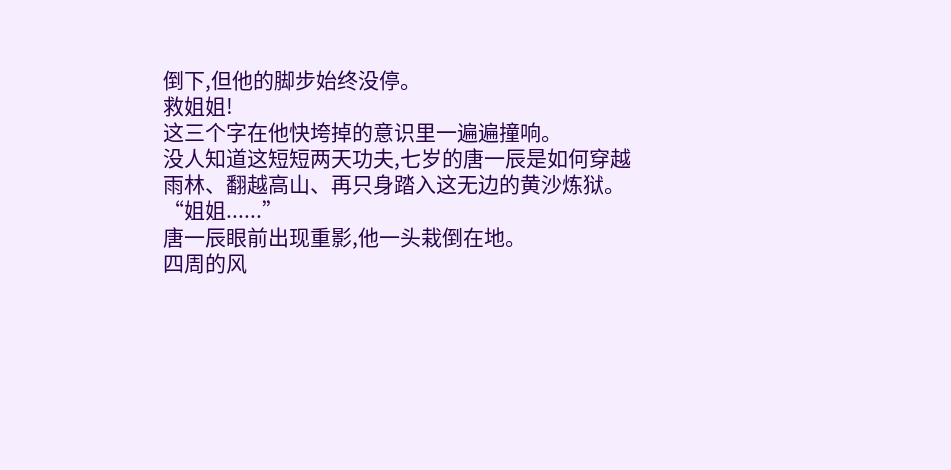倒下,但他的脚步始终没停。
救姐姐!
这三个字在他快垮掉的意识里一遍遍撞响。
没人知道这短短两天功夫,七岁的唐一辰是如何穿越雨林、翻越高山、再只身踏入这无边的黄沙炼狱。
“姐姐......”
唐一辰眼前出现重影,他一头栽倒在地。
四周的风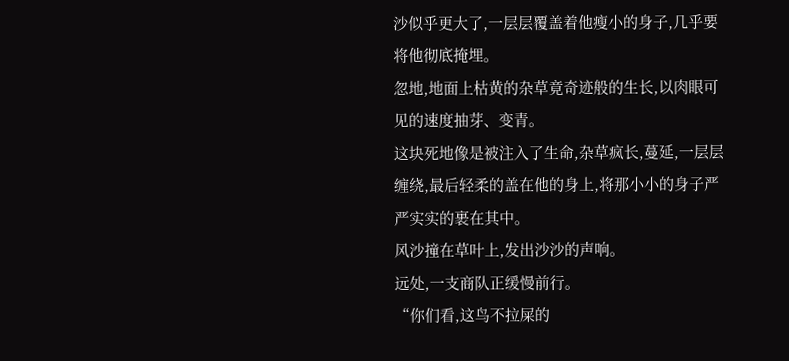沙似乎更大了,一层层覆盖着他瘦小的身子,几乎要将他彻底掩埋。
忽地,地面上枯黄的杂草竟奇迹般的生长,以肉眼可见的速度抽芽、变青。
这块死地像是被注入了生命,杂草疯长,蔓延,一层层缠绕,最后轻柔的盖在他的身上,将那小小的身子严严实实的裹在其中。
风沙撞在草叶上,发出沙沙的声响。
远处,一支商队正缓慢前行。
“你们看,这鸟不拉屎的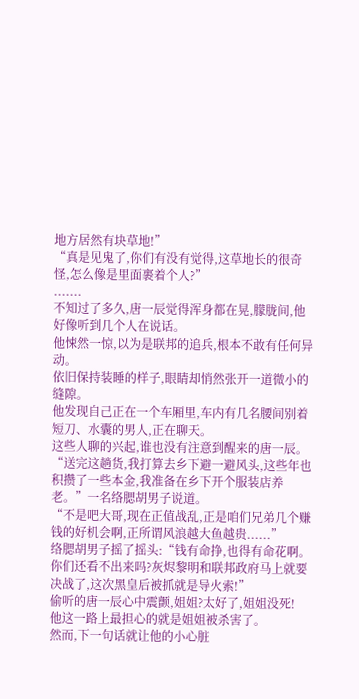地方居然有块草地!”
“真是见鬼了,你们有没有觉得,这草地长的很奇怪,怎么像是里面裹着个人?”
.......
不知过了多久,唐一辰觉得浑身都在晃,朦胧间,他好像听到几个人在说话。
他悚然一惊,以为是联邦的追兵,根本不敢有任何异动。
依旧保持装睡的样子,眼睛却悄然张开一道微小的缝隙。
他发现自己正在一个车厢里,车内有几名腰间别着短刀、水囊的男人,正在聊天。
这些人聊的兴起,谁也没有注意到醒来的唐一辰。
“送完这趟货,我打算去乡下避一避风头,这些年也积攒了一些本金,我准备在乡下开个服装店养老。”一名络腮胡男子说道。
“不是吧大哥,现在正值战乱,正是咱们兄弟几个赚钱的好机会啊,正所谓风浪越大鱼越贵......”
络腮胡男子摇了摇头:“钱有命挣,也得有命花啊。你们还看不出来吗?灰烬黎明和联邦政府马上就要决战了,这次黑皇后被抓就是导火索!”
偷听的唐一辰心中震颤,姐姐?太好了,姐姐没死!
他这一路上最担心的就是姐姐被杀害了。
然而,下一句话就让他的小心脏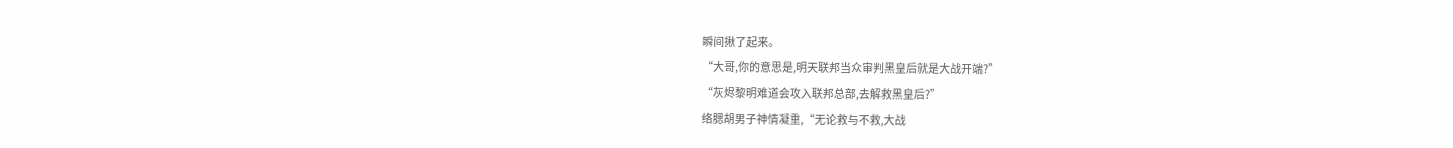瞬间揪了起来。
“大哥,你的意思是,明天联邦当众审判黑皇后就是大战开端?”
“灰烬黎明难道会攻入联邦总部,去解救黑皇后?”
络腮胡男子神情凝重,“无论救与不救,大战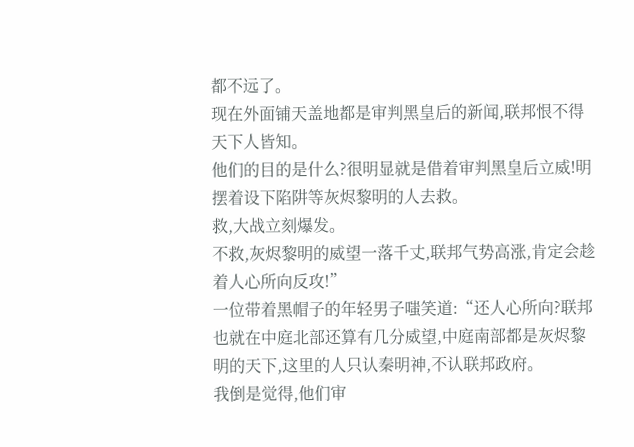都不远了。
现在外面铺天盖地都是审判黑皇后的新闻,联邦恨不得天下人皆知。
他们的目的是什么?很明显就是借着审判黑皇后立威!明摆着设下陷阱等灰烬黎明的人去救。
救,大战立刻爆发。
不救,灰烬黎明的威望一落千丈,联邦气势高涨,肯定会趁着人心所向反攻!”
一位带着黑帽子的年轻男子嗤笑道:“还人心所向?联邦也就在中庭北部还算有几分威望,中庭南部都是灰烬黎明的天下,这里的人只认秦明神,不认联邦政府。
我倒是觉得,他们审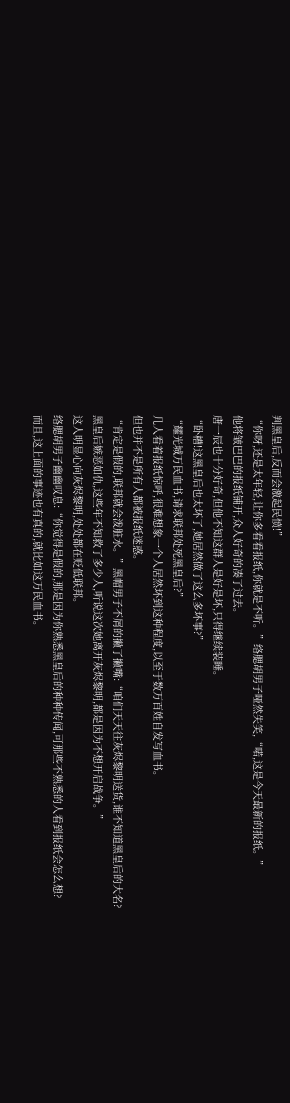判黑皇后,反而会激起民愤!”
“你呀,还是太年轻,让你多看看报纸,你就是不听。”络腮胡男子哑然失笑,“喏,这是今天最新的报纸。”
他将皱巴巴的报纸铺开,众人好奇的凑了过去。
唐一辰也十分好奇,但他不知这群人是好是坏,只得继续装睡。
“卧槽!这黑皇后也太坏了,她居然做了这么多坏事?”
“耀光城万民血书,请求联邦处死黑皇后?”
几人看着报纸惊呼,很难想象一个人居然坏到这种程度,以至于数万百姓自发写血书。
但也并不是所有人都被报纸迷惑。
“肯定是假的,联邦就会泼脏水。”黑帽男子不屑的撇了撇嘴:“咱们天天往灰烬黎明送货,谁不知道黑皇后的大名?
黑皇后嫉恶如仇,这些年不知救了多少人,听说这次她离开灰烬黎明,都是因为不想开启战争。”
这人明显心向灰烬黎明,处处都在贬低联邦。
络腮胡男子幽幽叹息:“你觉得是假的,那是因为你熟悉黑皇后的种种传闻,可那些不熟悉的人看到报纸会怎么想?
而且,这上面的事迹也有真的,就比如这万民血书。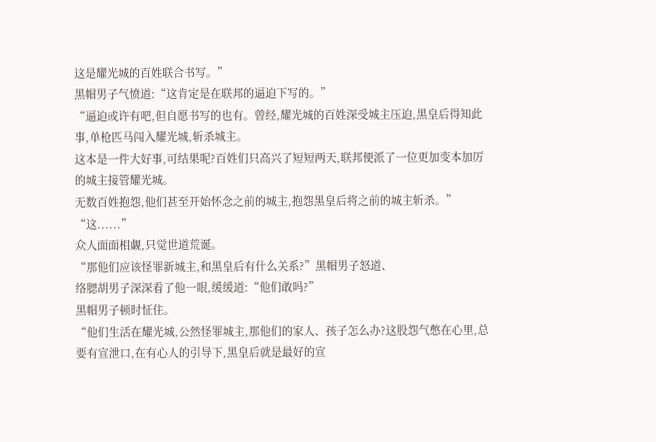这是耀光城的百姓联合书写。”
黑帽男子气愤道:“这肯定是在联邦的逼迫下写的。”
“逼迫或许有吧,但自愿书写的也有。曾经,耀光城的百姓深受城主压迫,黑皇后得知此事,单枪匹马闯入耀光城,斩杀城主。
这本是一件大好事,可结果呢?百姓们只高兴了短短两天,联邦便派了一位更加变本加厉的城主接管耀光城。
无数百姓抱怨,他们甚至开始怀念之前的城主,抱怨黑皇后将之前的城主斩杀。”
“这......”
众人面面相觑,只觉世道荒诞。
“那他们应该怪罪新城主,和黑皇后有什么关系?”黑帽男子怒道、
络腮胡男子深深看了他一眼,缓缓道:“他们敢吗?”
黑帽男子顿时怔住。
“他们生活在耀光城,公然怪罪城主,那他们的家人、孩子怎么办?这股怨气憋在心里,总要有宣泄口,在有心人的引导下,黑皇后就是最好的宣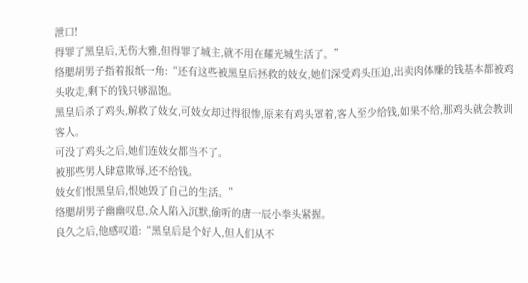泄口!
得罪了黑皇后,无伤大雅,但得罪了城主,就不用在耀光城生活了。”
络腮胡男子指着报纸一角:“还有这些被黑皇后拯救的妓女,她们深受鸡头压迫,出卖肉体赚的钱基本都被鸡头收走,剩下的钱只够温饱。
黑皇后杀了鸡头,解救了妓女,可妓女却过得很惨,原来有鸡头罩着,客人至少给钱,如果不给,那鸡头就会教训客人。
可没了鸡头之后,她们连妓女都当不了。
被那些男人肆意欺辱,还不给钱。
妓女们恨黑皇后,恨她毁了自己的生活。”
络腮胡男子幽幽叹息,众人陷入沉默,偷听的唐一辰小拳头紧握。
良久之后,他感叹道:“黑皇后是个好人,但人们从不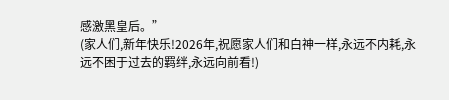感激黑皇后。”
(家人们,新年快乐!2026年,祝愿家人们和白神一样,永远不内耗,永远不困于过去的羁绊,永远向前看!)